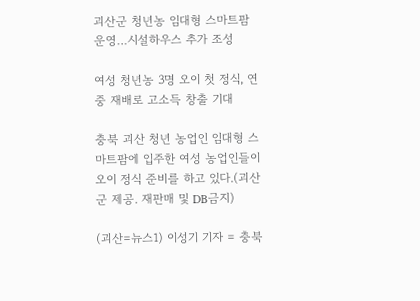괴산군 청년농 임대형 스마트팜 운영…시설하우스 추가 조성

여성 청년농 3명 오이 첫 정식, 연중 재배로 고소득 창출 기대

충북 괴산 청년 농업인 임대형 스마트팜에 입주한 여성 농업인들이 오이 정식 준비를 하고 있다.(괴산군 제공. 재판매 및 DB금지)

(괴산=뉴스1) 이성기 기자 = 충북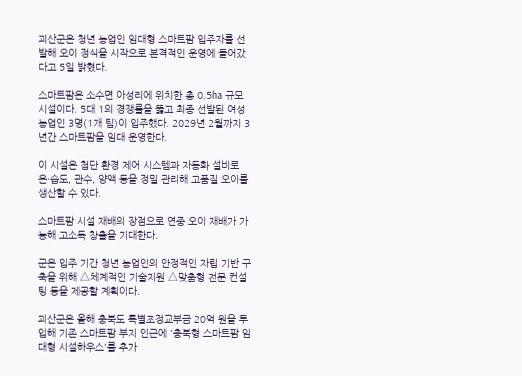괴산군은 청년 농업인 임대형 스마트팜 입주자를 선발해 오이 정식을 시작으로 본격적인 운영에 들어갔다고 5일 밝혔다.

스마트팜은 소수면 아성리에 위치한 총 0.5㏊ 규모 시설이다. 5대 1의 경쟁률을 뚫고 최종 선발된 여성 농업인 3명(1개 팀)이 입주했다. 2029년 2월까지 3년간 스마트팜을 임대 운영한다.

이 시설은 첨단 환경 제어 시스템과 자동화 설비로 온·습도, 관수, 양액 등을 정밀 관리해 고품질 오이를 생산할 수 있다.

스마트팜 시설 재배의 장점으로 연중 오이 재배가 가능해 고소득 창출을 기대한다.

군은 입주 기간 청년 농업인의 안정적인 자립 기반 구축을 위해 △체계적인 기술지원 △맞춤형 전문 컨설팅 등을 제공할 계획이다.

괴산군은 올해 충북도 특별조정교부금 20억 원을 투입해 기존 스마트팜 부지 인근에 '충북형 스마트팜 임대형 시설하우스'를 추가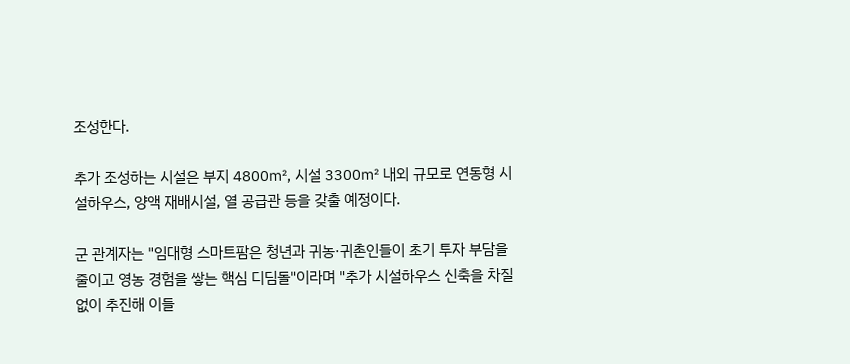조성한다.

추가 조성하는 시설은 부지 4800㎡, 시설 3300㎡ 내외 규모로 연동형 시설하우스, 양액 재배시설, 열 공급관 등을 갖출 예정이다.

군 관계자는 "임대형 스마트팜은 청년과 귀농·귀촌인들이 초기 투자 부담을 줄이고 영농 경험을 쌓는 핵심 디딤돌"이라며 "추가 시설하우스 신축을 차질 없이 추진해 이들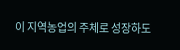이 지역농업의 주체로 성장하도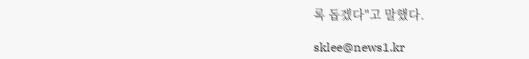록 돕겠다"고 말했다.

sklee@news1.kr